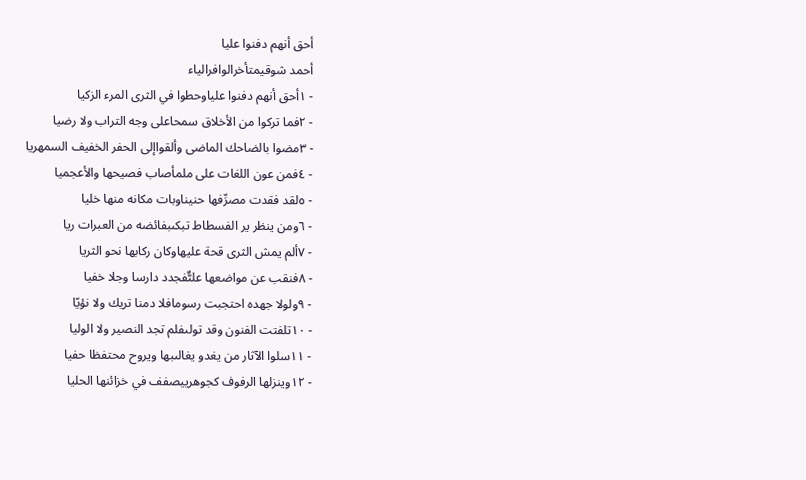أحق أنهم دفنوا عليا
أحمد شوقيمتأخرالوافرالياء
- ١أحق أنهم دفنوا علياوحطوا في الثرى المرء الزكيا
- ٢فما تركوا من الأخلاق سمحاعلى وجه التراب ولا رضيا
- ٣مضوا بالضاحك الماضى وألقواإلى الحفر الخفيف السمهريا
- ٤فمن عون اللغات على ملمأصاب فصيحها والأعجميا
- ٥لقد فقدت مصرِّفها حنيناوبات مكانه منها خليا
- ٦ومن ينظر ير الفسطاط تبكىبفائضه من العبرات ريا
- ٧ألم يمش الثرى قحة عليهاوكان ركابها نحو الثريا
- ٨فنقب عن مواضعها علىٌّفجدد دارسا وجلا خفيا
- ٩ولولا جهده احتجبت رسومافلا دمنا تريك ولا نؤيّا
- ١٠تلفتت الفنون وقد تولىفلم تجد النصير ولا الوليا
- ١١سلوا الآثار من يغدو يغالىبها ويروح محتفظا حفيا
- ١٢وينزلها الرفوف كجوهرييصفف في خزائنها الحليا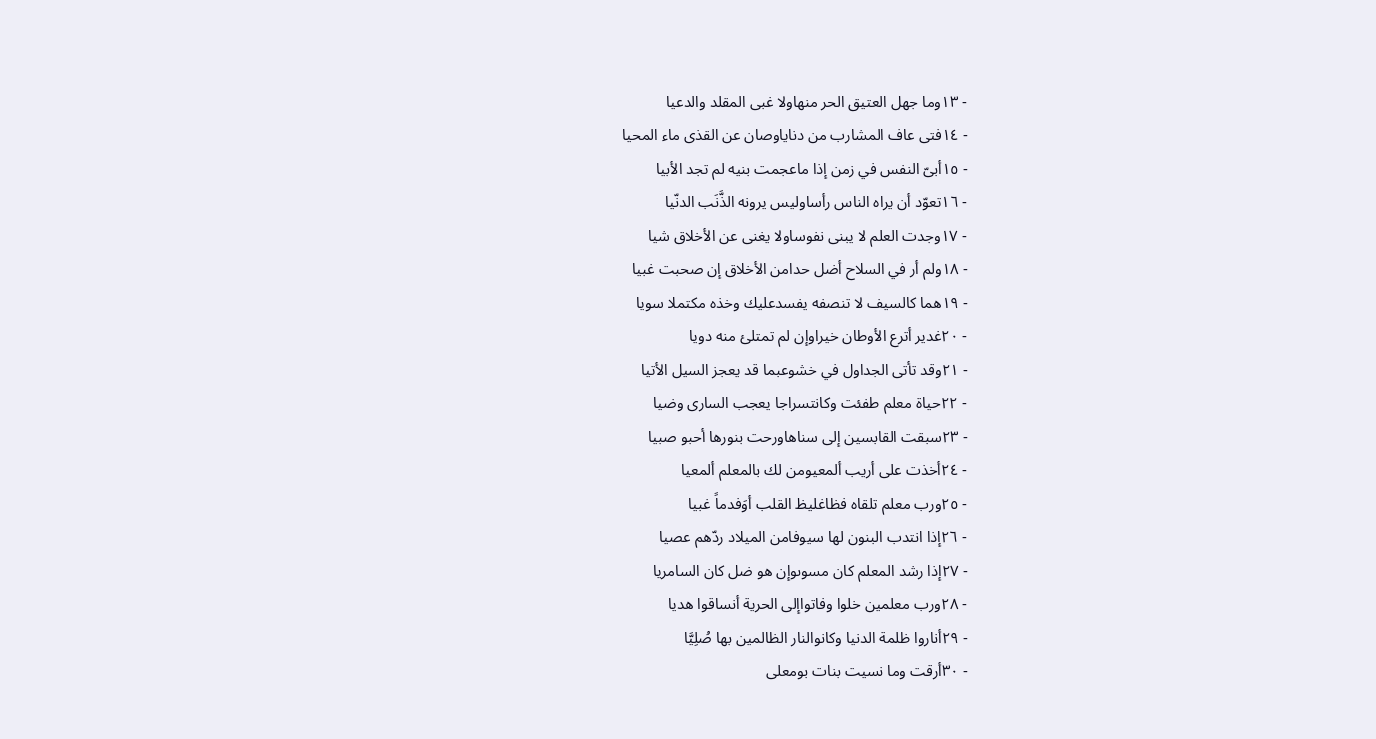- ١٣وما جهل العتيق الحر منهاولا غبى المقلد والدعيا
- ١٤فتى عاف المشارب من دناياوصان عن القذى ماء المحيا
- ١٥أبىّ النفس في زمن إذا ماعجمت بنيه لم تجد الأبيا
- ١٦تعوّد أن يراه الناس رأساوليس يرونه الذَّنَب الدنّيا
- ١٧وجدت العلم لا يبنى نفوساولا يغنى عن الأخلاق شيا
- ١٨ولم أر في السلاح أضل حدامن الأخلاق إن صحبت غبيا
- ١٩هما كالسيف لا تنصفه يفسدعليك وخذه مكتملا سويا
- ٢٠غدير أترع الأوطان خيراوإن لم تمتلئ منه دويا
- ٢١وقد تأتى الجداول في خشوعبما قد يعجز السيل الأتيا
- ٢٢حياة معلم طفئت وكانتسراجا يعجب السارى وضيا
- ٢٣سبقت القابسين إلى سناهاورحت بنورها أحبو صبيا
- ٢٤أخذت على أريب ألمعيومن لك بالمعلم ألمعيا
- ٢٥ورب معلم تلقاه فظاغليظ القلب أوَفدماً غبيا
- ٢٦إذا انتدب البنون لها سيوفامن الميلاد ردّهم عصيا
- ٢٧إذا رشد المعلم كان مسوىوإن هو ضل كان السامريا
- ٢٨ورب معلمين خلوا وفاتواإلى الحرية أنساقوا هديا
- ٢٩أناروا ظلمة الدنيا وكانوالنار الظالمين بها صُلِيَّا
- ٣٠أرقت وما نسيت بنات بومعلى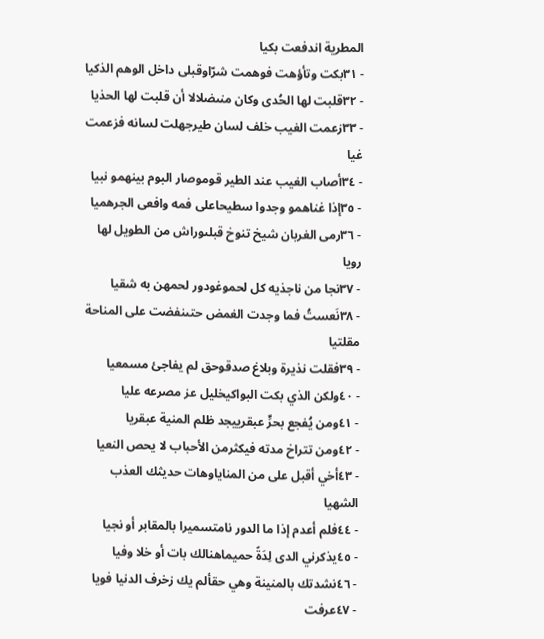المطرية اندفعت بكيا
- ٣١بكت وتأؤهت فوهمت شرّاوقبلى داخل الوهم الذكيا
- ٣٢قلبت لها الحُدى وكان منىضلالا أن قلبت لها الحذيا
- ٣٣زعمت الغيب خلف لسان طيرجهلت لسانه فزعمت غيا
- ٣٤أصاب الغيب عند الطير قوموصار البوم بينهمو نبيا
- ٣٥إذا غناهمو وجدوا سطيحاعلى فمه وافعى الجرهميا
- ٣٦رمى الغربان شيخ تنوخ قبلىوراش من الطويل لها رويا
- ٣٧نجا من ناجذيه كل لحموغودور لحمهن به شقيا
- ٣٨نَعستُ فما وجدت الغمض حتىنفضت على المناحة مقلتيا
- ٣٩فقلت نذيرة وبلاغ صدقوحق لم يفاجئ مسمعيا
- ٤٠ولكن الذي بكت البواكيخليل عز مصرعه عليا
- ٤١ومن يُفجع بحرٍّ عبقرييجد ظلم المنية عبقريا
- ٤٢ومن تتراخ مدته فيكثرمن الأحباب لا يحص النعيا
- ٤٣أخي أقبل على من المناياوهات حديثك العذب الشهيا
- ٤٤فلم أعدم إذا ما الدور نامتسميرا بالمقابر أو نجيا
- ٤٥يذكرني الدى لِدَةً حميماهنالك بات أو خلا وفيا
- ٤٦نشدتك بالمنينة وهي حقألم يك زخرف الدنيا فويا
- ٤٧عرفت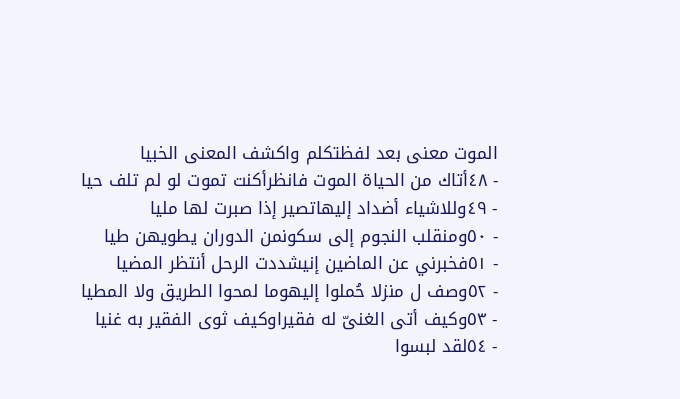الموت معنى بعد لفظتكلم واكشف المعنى الخبيا
- ٤٨أتاك من الحياة الموت فانظرأكنت تموت لو لم تلف حيا
- ٤٩وللاشياء أضداد إليهاتصير إذا صبرت لها مليا
- ٥٠ومنقلب النجوم إلى سكونمن الدوران يطويهن طيا
- ٥١فخبرني عن الماضين إنيشددت الرحل أنتظر المضيا
- ٥٢وصف ل منزلا حُملوا إليهوما لمحوا الطريق ولا المطيا
- ٥٣وكيف أتى الغنىّ له فقيراوكيف ثوى الفقير به غنيا
- ٥٤لقد لبسوا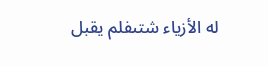له الأزياء شتىفلم يقبل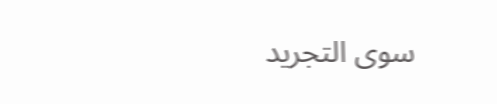سوى التجريد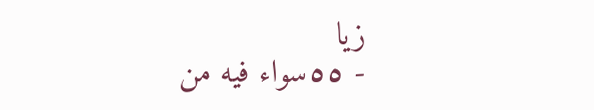زيا
- ٥٥سواء فيه من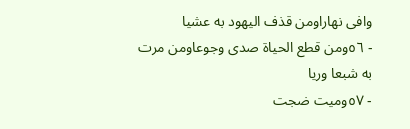وافى نهاراومن قذف اليهود به عشيا
- ٥٦ومن قطع الحياة صدى وجوعاومن مرت به شبعا وريا
- ٥٧وميت ضجت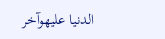الدنيا عليهوآخر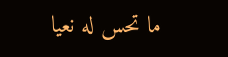ما تحس له نعيا